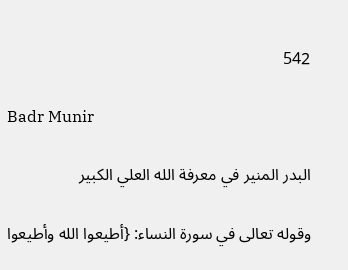542

Badr Munir

البدر المنير في معرفة الله العلي الكبير

وقوله تعالى في سورة النساء: {أطيعوا الله وأطيعوا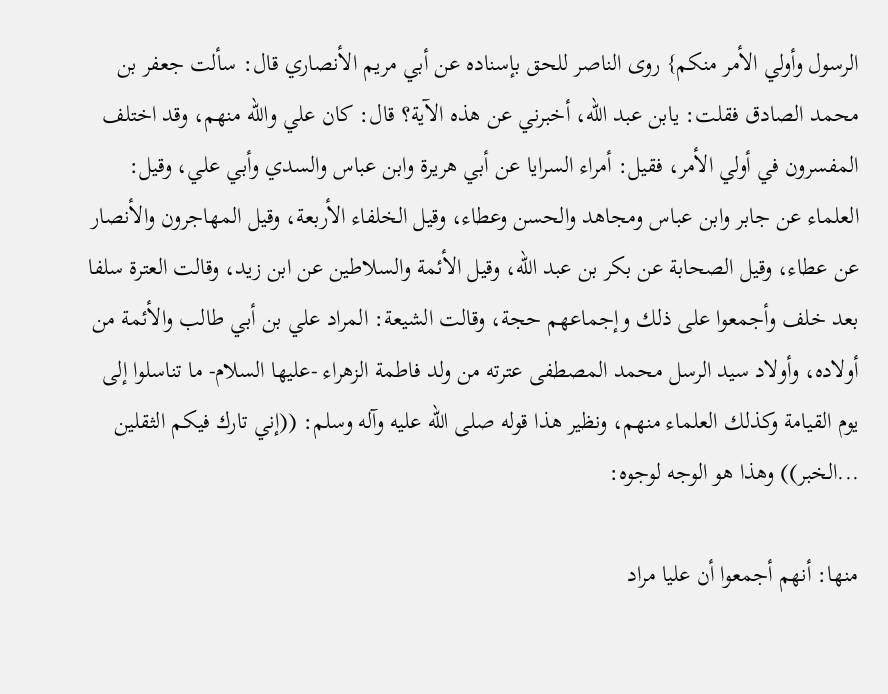الرسول وأولي الأمر منكم} روى الناصر للحق بإسناده عن أبي مريم الأنصاري قال: سألت جعفر بن محمد الصادق فقلت: يابن عبد الله، أخبرني عن هذه الآية؟ قال: كان علي والله منهم، وقد اختلف المفسرون في أولي الأمر، فقيل: أمراء السرايا عن أبي هريرة وابن عباس والسدي وأبي علي، وقيل: العلماء عن جابر وابن عباس ومجاهد والحسن وعطاء، وقيل الخلفاء الأربعة، وقيل المهاجرون والأنصار عن عطاء، وقيل الصحابة عن بكر بن عبد الله، وقيل الأئمة والسلاطين عن ابن زيد، وقالت العترة سلفا بعد خلف وأجمعوا على ذلك وإجماعهم حجة، وقالت الشيعة: المراد علي بن أبي طالب والأئمة من أولاده، وأولاد سيد الرسل محمد المصطفى عترته من ولد فاطمة الزهراء -عليها السلام- ما تناسلوا إلى يوم القيامة وكذلك العلماء منهم، ونظير هذا قوله صلى الله عليه وآله وسلم: ((إني تارك فيكم الثقلين ...الخبر)) وهذا هو الوجه لوجوه:

منها: أنهم أجمعوا أن عليا مراد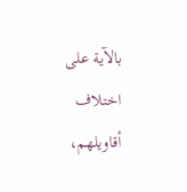بالآية على اختلاف أقاويلهم،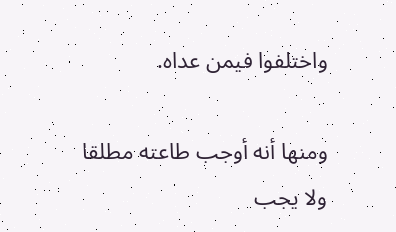واختلفوا فيمن عداه.

ومنها أنه أوجب طاعته مطلقا ولا يجب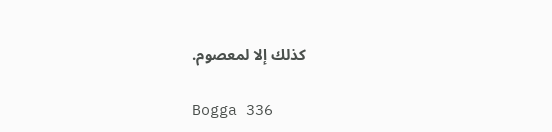كذلك إلا لمعصوم.

Bogga 336